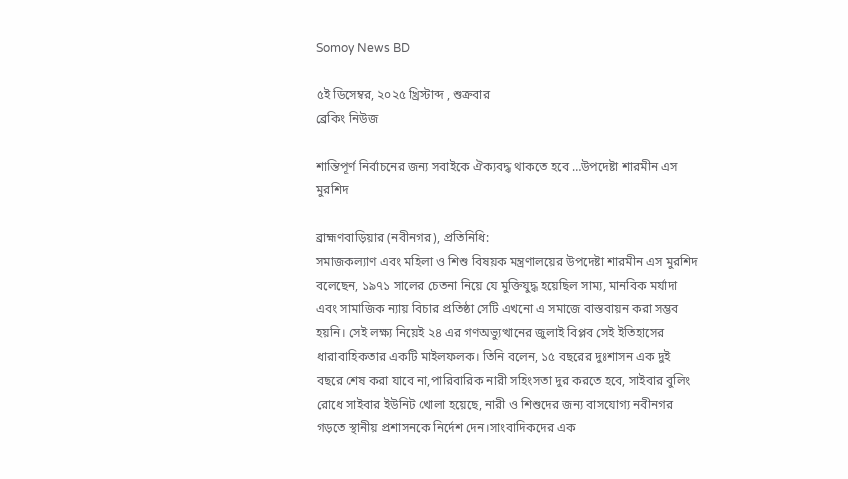Somoy News BD

৫ই ডিসেম্বর, ২০২৫ খ্রিস্টাব্দ , শুক্রবার
ব্রেকিং নিউজ

শান্তিপূর্ণ নির্বাচনের জন্য সবাইকে ঐক্যবদ্ধ থাকতে হবে …উপদেষ্টা শারমীন এস মুরশিদ

ব্রাহ্মণবাড়িয়ার (নবীনগর), প্রতিনিধি:
সমাজকল্যাণ এবং মহিলা ও শিশু বিষয়ক মন্ত্রণালয়ের উপদেষ্টা শারমীন এস মুরশিদ বলেছেন, ১৯৭১ সালের চেতনা নিয়ে যে মুক্তিযুদ্ধ হয়েছিল সাম্য, মানবিক মর্যাদা এবং সামাজিক ন্যায় বিচার প্রতিষ্ঠা সেটি এখনো এ সমাজে বাস্তবায়ন করা সম্ভব হয়নি। সেই লক্ষ্য নিয়েই ২৪ এর গণঅভ্যুত্থানের জুলাই বিপ্লব সেই ইতিহাসের ধারাবাহিকতার একটি মাইলফলক। তিনি বলেন, ১৫ বছরের দুঃশাসন এক দুই বছরে শেষ করা যাবে না,পারিবারিক নারী সহিংসতা দুর করতে হবে, সাইবার বুলিং রোধে সাইবার ইউনিট খোলা হয়েছে, নারী ও শিশুদের জন্য বাসযোগ্য নবীনগর গড়তে স্থানীয় প্রশাসনকে নির্দেশ দেন।সাংবাদিকদের এক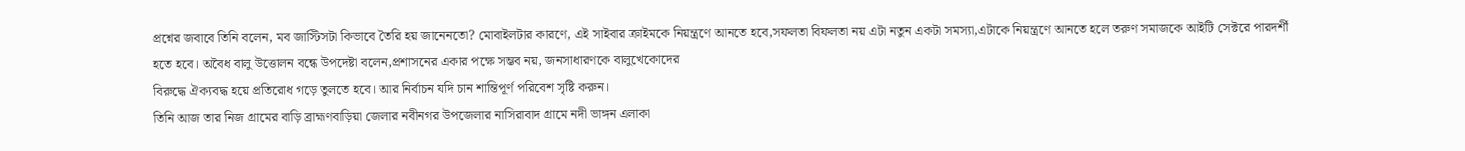প্রশ্নের জবাবে তিনি বলেন, মব জাস্টিসটা কিভাবে তৈরি হয় জানেনতো? মোবাইলটার কারণে, এই সাইবার ক্রাইমকে নিয়ন্ত্রণে আনতে হবে,সফলতা বিফলতা নয় এটা নতুন একটা সমস্যা,এটাকে নিয়ন্ত্রণে আনতে হলে তরুণ সমাজকে আইটি সেক্টরে পারদর্শী হতে হবে। অবৈধ বালু উত্তোলন বন্ধে উপদেষ্টা বলেন,প্রশাসনের একার পক্ষে সম্ভব নয়, জনসাধারণকে বালুখেকোদের
বিরুদ্ধে ঐক্যবদ্ধ হয়ে প্রতিরোধ গড়ে তুলতে হবে। আর নির্বাচন যদি চান শান্তিপূর্ণ পরিবেশ সৃষ্টি করুন।
তিনি আজ তার নিজ গ্রামের বাড়ি ব্রাহ্মণবাড়িয়া জেলার নবীনগর উপজেলার নাসিরাবাদ গ্রামে নদী ভাঙ্গন এলাকা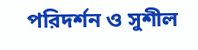পরিদর্শন ও সুশীল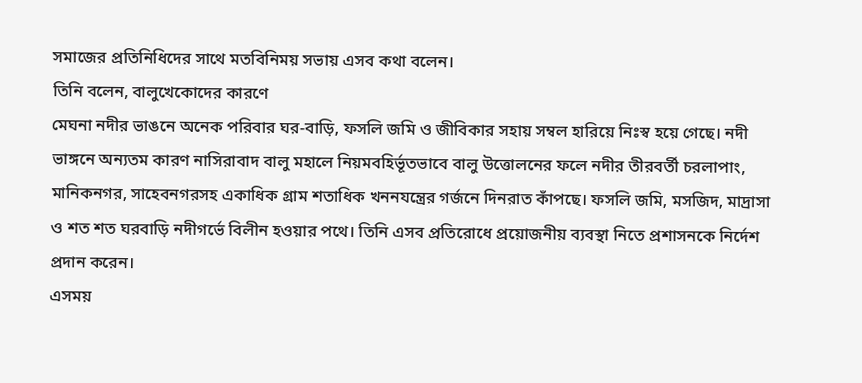সমাজের প্রতিনিধিদের সাথে মতবিনিময় সভায় এসব কথা বলেন।
তিনি বলেন, বালুখেকোদের কারণে
মেঘনা নদীর ভাঙনে অনেক পরিবার ঘর-বাড়ি, ফসলি জমি ও জীবিকার সহায় সম্বল হারিয়ে নিঃস্ব হয়ে গেছে। নদী ভাঙ্গনে অন্যতম কারণ নাসিরাবাদ বালু মহালে নিয়মবহির্ভূতভাবে বালু উত্তোলনের ফলে নদীর তীরবর্তী চরলাপাং, মানিকনগর, সাহেবনগরসহ একাধিক গ্রাম শতাধিক খননযন্ত্রের গর্জনে দিনরাত কাঁপছে। ফসলি জমি, মসজিদ, মাদ্রাসা ও শত শত ঘরবাড়ি নদীগর্ভে বিলীন হওয়ার পথে। তিনি এসব প্রতিরোধে প্রয়োজনীয় ব্যবস্থা নিতে প্রশাসনকে নির্দেশ প্রদান করেন।
এসময়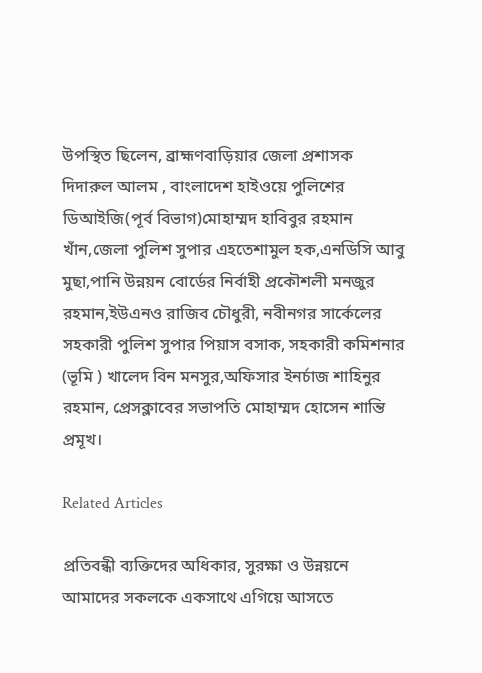উপস্থিত ছিলেন, ব্রাহ্মণবাড়িয়ার জেলা প্রশাসক দিদারুল আলম , বাংলাদেশ হাইওয়ে পুলিশের ডিআইজি(পূর্ব বিভাগ)মোহাম্মদ হাবিবুর রহমান খাঁন,জেলা পুলিশ সুপার এহতেশামুল হক,এনডিসি আবু মুছা,পানি উন্নয়ন বোর্ডের নির্বাহী প্রকৌশলী মনজুর রহমান,ইউএনও রাজিব চৌধুরী, নবীনগর সার্কেলের সহকারী পুলিশ সুপার পিয়াস বসাক, সহকারী কমিশনার (ভূমি ) খালেদ বিন মনসুর,অফিসার ইনর্চাজ শাহিনুর রহমান, প্রেসক্লাবের সভাপতি মোহাম্মদ হোসেন শান্তি প্রমূখ।

Related Articles

প্রতিবন্ধী ব্যক্তিদের অধিকার, সুরক্ষা ও উন্নয়নে আমাদের সকলকে একসাথে এগিয়ে আসতে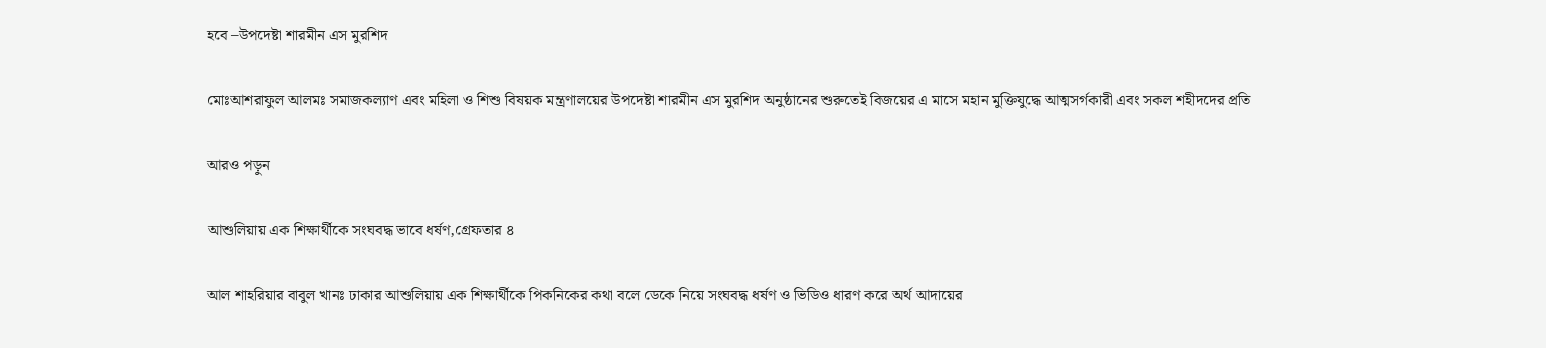হবে –উপদেষ্টা শারমীন এস মুরশিদ

মোঃআশরাফুল আলমঃ সমাজকল্যাণ এবং মহিলা ও শিশু বিষয়ক মন্ত্রণালয়ের উপদেষ্টা শারমীন এস মুরশিদ অনুষ্ঠানের শুরুতেই বিজয়ের এ মাসে মহান মুক্তিযুদ্ধে আত্মসর্গকারী এবং সকল শহীদদের প্রতি

আরও পড়ুন

আশুলিয়ায় এক শিক্ষার্থীকে সংঘবদ্ধ ভাবে ধর্ষণ,গ্রেফতার ৪

আল শাহরিয়ার বাবুল খানঃ ঢাকার আশুলিয়ায় এক শিক্ষার্থীকে পিকনিকের কথা বলে ডেকে নিয়ে সংঘবদ্ধ ধর্ষণ ও ভিডিও ধারণ করে অর্থ আদায়ের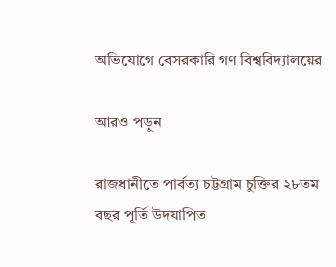অভিযোগে বেসরকারি গণ বিশ্ববিদ্যালয়ের

আরও পড়ুন

রাজধানীতে পার্বত্য চট্টগ্রাম চুক্তির ২৮তম বছর পূর্তি উদযাপিত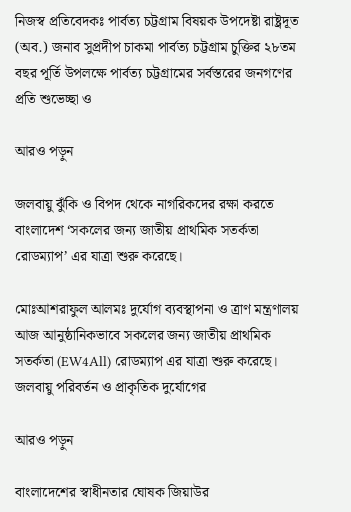নিজস্ব প্রতিবেদকঃ পার্বত্য চট্টগ্রাম বিষয়ক উপদেষ্টা রাষ্ট্রদূত (অব.) জনাব সুপ্রদীপ চাকমা পার্বত্য চট্টগ্রাম চুক্তির ২৮তম বছর পূর্তি উপলক্ষে পার্বত্য চট্টগ্রামের সর্বস্তরের জনগণের প্রতি শুভেচ্ছা ও

আরও পড়ুন

জলবায়ু ঝুঁকি ও বিপদ থেকে নাগরিকদের রক্ষা করতে বাংলাদেশ ‘সকলের জন্য জাতীয় প্রাথমিক সতর্কতা রোডম্যাপ’ এর যাত্রা শুরু করেছে।

মোঃআশরাফুল আলমঃ দুর্যোগ ব্যবস্থাপনা ও ত্রাণ মন্ত্রণালয় আজ আনুষ্ঠানিকভাবে সকলের জন্য জাতীয় প্রাথমিক সতর্কতা (EW4All) রোডম্যাপ এর যাত্রা শুরু করেছে। জলবায়ু পরিবর্তন ও প্রাকৃতিক দুর্যোগের

আরও পড়ুন

বাংলাদেশের স্বাধীনতার ঘোষক জিয়াউর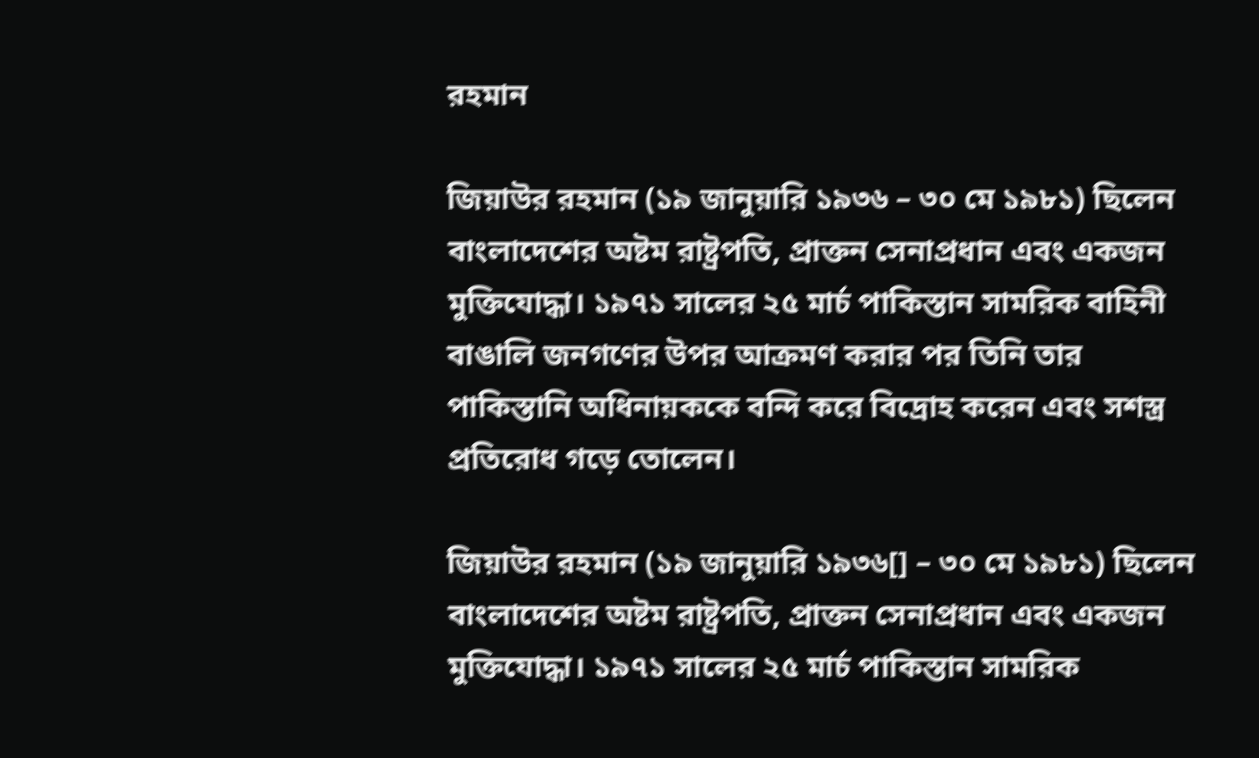রহমান

জিয়াউর রহমান (১৯ জানুয়ারি ১৯৩৬ – ৩০ মে ১৯৮১) ছিলেন বাংলাদেশের অষ্টম রাষ্ট্রপতি, প্রাক্তন সেনাপ্রধান এবং একজন মুক্তিযোদ্ধা। ১৯৭১ সালের ২৫ মার্চ পাকিস্তান সামরিক বাহিনী বাঙালি জনগণের উপর আক্রমণ করার পর তিনি তার পাকিস্তানি অধিনায়ককে বন্দি করে বিদ্রোহ করেন এবং সশস্ত্র প্রতিরোধ গড়ে তোলেন।

জিয়াউর রহমান (১৯ জানুয়ারি ১৯৩৬[] – ৩০ মে ১৯৮১) ছিলেন বাংলাদেশের অষ্টম রাষ্ট্রপতি, প্রাক্তন সেনাপ্রধান এবং একজন মুক্তিযোদ্ধা। ১৯৭১ সালের ২৫ মার্চ পাকিস্তান সামরিক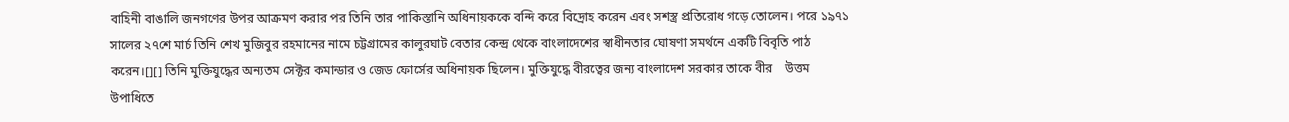বাহিনী বাঙালি জনগণের উপর আক্রমণ করার পর তিনি তার পাকিস্তানি অধিনায়ককে বন্দি করে বিদ্রোহ করেন এবং সশস্ত্র প্রতিরোধ গড়ে তোলেন। পরে ১৯৭১ সালের ২৭শে মার্চ তিনি শেখ মুজিবুর রহমানের নামে চট্টগ্রামের কালুরঘাট বেতার কেন্দ্র থেকে বাংলাদেশের স্বাধীনতার ঘোষণা সমর্থনে একটি বিবৃতি পাঠ করেন।[][] তিনি মুক্তিযুদ্ধের অন্যতম সেক্টর কমান্ডার ও জেড ফোর্সের অধিনায়ক ছিলেন। মুক্তিযুদ্ধে বীরত্বের জন্য বাংলাদেশ সরকার তাকে বীর    উত্তম উপাধিতে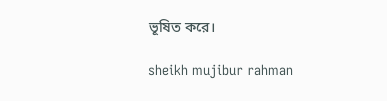ভূষিত করে।

sheikh mujibur rahman